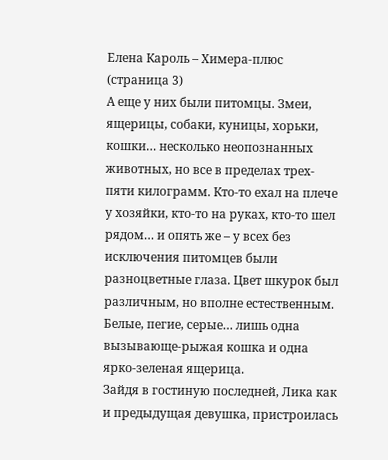Елена Кароль – Химера-плюс (страница 3)
А еще у них были питомцы. Змеи, ящерицы, собаки, куницы, хорьки, кошки… несколько неопознанных животных, но все в пределах трех-пяти килограмм. Кто-то ехал на плече у хозяйки, кто-то на руках, кто-то шел рядом… и опять же – у всех без исключения питомцев были разноцветные глаза. Цвет шкурок был различным, но вполне естественным. Белые, пегие, серые… лишь одна вызывающе-рыжая кошка и одна ярко-зеленая ящерица.
Зайдя в гостиную последней, Лика как и предыдущая девушка, пристроилась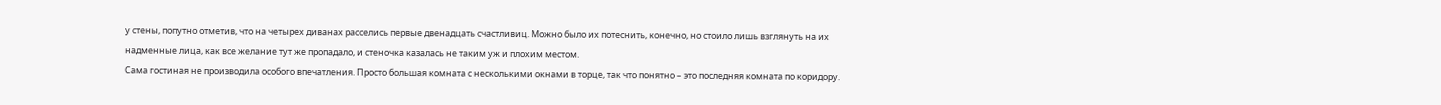у стены, попутно отметив, что на четырех диванах расселись первые двенадцать счастливиц. Можно было их потеснить, конечно, но стоило лишь взглянуть на их надменные лица, как все желание тут же пропадало, и стеночка казалась не таким уж и плохим местом.
Сама гостиная не производила особого впечатления. Просто большая комната с несколькими окнами в торце, так что понятно – это последняя комната по коридору.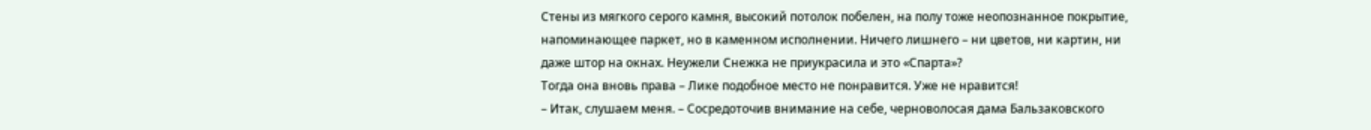Стены из мягкого серого камня, высокий потолок побелен, на полу тоже неопознанное покрытие, напоминающее паркет, но в каменном исполнении. Ничего лишнего – ни цветов, ни картин, ни даже штор на окнах. Неужели Снежка не приукрасила и это «Спарта»?
Тогда она вновь права – Лике подобное место не понравится. Уже не нравится!
– Итак, слушаем меня. – Сосредоточив внимание на себе, черноволосая дама Бальзаковского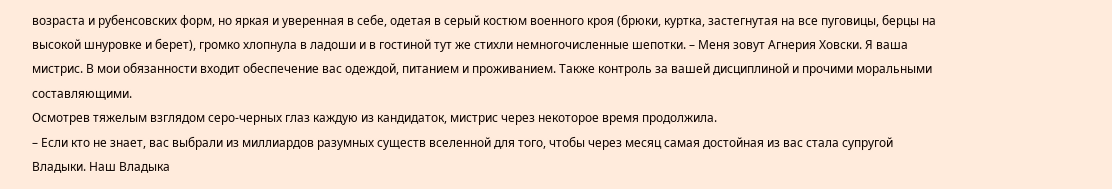возраста и рубенсовских форм, но яркая и уверенная в себе, одетая в серый костюм военного кроя (брюки, куртка, застегнутая на все пуговицы, берцы на высокой шнуровке и берет), громко хлопнула в ладоши и в гостиной тут же стихли немногочисленные шепотки. – Меня зовут Агнерия Ховски. Я ваша мистрис. В мои обязанности входит обеспечение вас одеждой, питанием и проживанием. Также контроль за вашей дисциплиной и прочими моральными составляющими.
Осмотрев тяжелым взглядом серо-черных глаз каждую из кандидаток, мистрис через некоторое время продолжила.
– Если кто не знает, вас выбрали из миллиардов разумных существ вселенной для того, чтобы через месяц самая достойная из вас стала супругой Владыки. Наш Владыка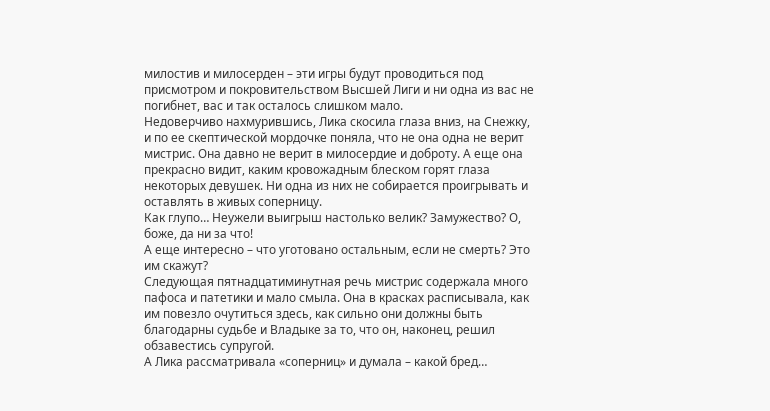милостив и милосерден – эти игры будут проводиться под присмотром и покровительством Высшей Лиги и ни одна из вас не погибнет, вас и так осталось слишком мало.
Недоверчиво нахмурившись, Лика скосила глаза вниз, на Снежку, и по ее скептической мордочке поняла, что не она одна не верит мистрис. Она давно не верит в милосердие и доброту. А еще она прекрасно видит, каким кровожадным блеском горят глаза некоторых девушек. Ни одна из них не собирается проигрывать и оставлять в живых соперницу.
Как глупо… Неужели выигрыш настолько велик? Замужество? О, боже, да ни за что!
А еще интересно – что уготовано остальным, если не смерть? Это им скажут?
Следующая пятнадцатиминутная речь мистрис содержала много пафоса и патетики и мало смыла. Она в красках расписывала, как им повезло очутиться здесь, как сильно они должны быть благодарны судьбе и Владыке за то, что он, наконец, решил обзавестись супругой.
А Лика рассматривала «соперниц» и думала – какой бред…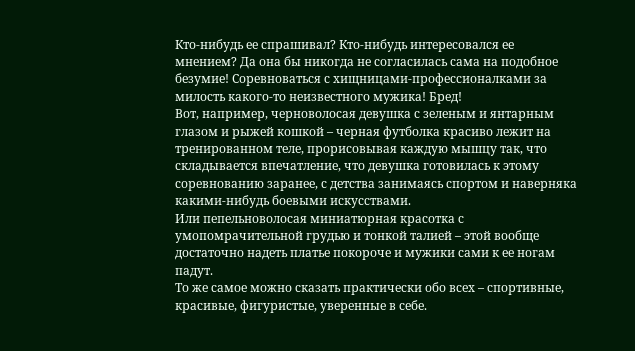Кто-нибудь ее спрашивал? Кто-нибудь интересовался ее мнением? Да она бы никогда не согласилась сама на подобное безумие! Соревноваться с хищницами-профессионалками за милость какого-то неизвестного мужика! Бред!
Вот, например, черноволосая девушка с зеленым и янтарным глазом и рыжей кошкой – черная футболка красиво лежит на тренированном теле, прорисовывая каждую мышцу так, что складывается впечатление, что девушка готовилась к этому соревнованию заранее, с детства занимаясь спортом и наверняка какими-нибудь боевыми искусствами.
Или пепельноволосая миниатюрная красотка с умопомрачительной грудью и тонкой талией – этой вообще достаточно надеть платье покороче и мужики сами к ее ногам падут.
То же самое можно сказать практически обо всех – спортивные, красивые, фигуристые, уверенные в себе.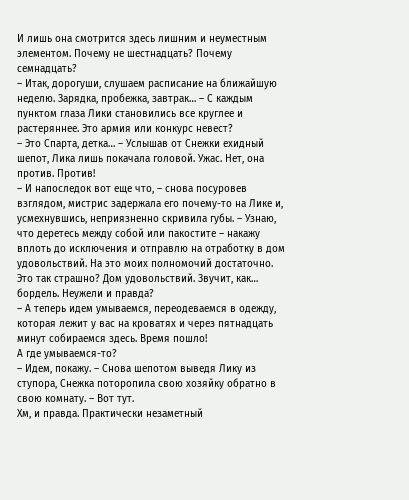И лишь она смотрится здесь лишним и неуместным элементом. Почему не шестнадцать? Почему семнадцать?
– Итак, дорогуши, слушаем расписание на ближайшую неделю. Зарядка, пробежка, завтрак… – С каждым пунктом глаза Лики становились все круглее и растеряннее. Это армия или конкурс невест?
– Это Спарта, детка… – Услышав от Снежки ехидный шепот, Лика лишь покачала головой. Ужас. Нет, она против. Против!
– И напоследок вот еще что, – снова посуровев взглядом, мистрис задержала его почему-то на Лике и, усмехнувшись, неприязненно скривила губы. – Узнаю, что деретесь между собой или пакостите – накажу вплоть до исключения и отправлю на отработку в дом удовольствий. На это моих полномочий достаточно.
Это так страшно? Дом удовольствий. Звучит, как… бордель. Неужели и правда?
– А теперь идем умываемся, переодеваемся в одежду, которая лежит у вас на кроватях и через пятнадцать минут собираемся здесь. Время пошло!
А где умываемся-то?
– Идем, покажу. – Снова шепотом выведя Лику из ступора, Снежка поторопила свою хозяйку обратно в свою комнату. – Вот тут.
Хм, и правда. Практически незаметный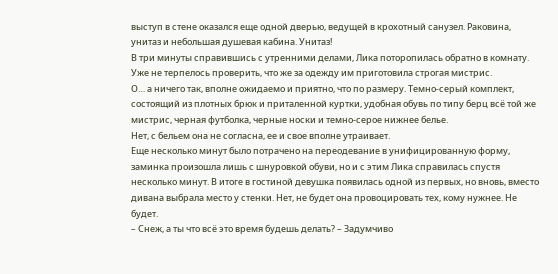выступ в стене оказался еще одной дверью, ведущей в крохотный санузел. Раковина, унитаз и небольшая душевая кабина. Унитаз!
В три минуты справившись с утренними делами, Лика поторопилась обратно в комнату. Уже не терпелось проверить, что же за одежду им приготовила строгая мистрис.
О… а ничего так, вполне ожидаемо и приятно, что по размеру. Темно-серый комплект, состоящий из плотных брюк и приталенной куртки, удобная обувь по типу берц всё той же мистрис, черная футболка, черные носки и темно-серое нижнее белье.
Нет, с бельем она не согласна, ее и свое вполне утраивает.
Еще несколько минут было потрачено на переодевание в унифицированную форму, заминка произошла лишь с шнуровкой обуви, но и с этим Лика справилась спустя несколько минут. В итоге в гостиной девушка появилась одной из первых, но вновь, вместо дивана выбрала место у стенки. Нет, не будет она провоцировать тех, кому нужнее. Не будет.
– Снеж, а ты что всё это время будешь делать? – Задумчиво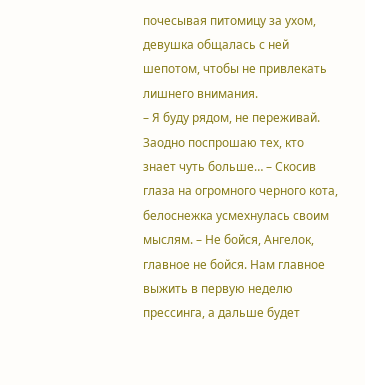почесывая питомицу за ухом, девушка общалась с ней шепотом, чтобы не привлекать лишнего внимания.
– Я буду рядом, не переживай. Заодно поспрошаю тех, кто знает чуть больше… – Скосив глаза на огромного черного кота, белоснежка усмехнулась своим мыслям. – Не бойся, Ангелок, главное не бойся. Нам главное выжить в первую неделю прессинга, а дальше будет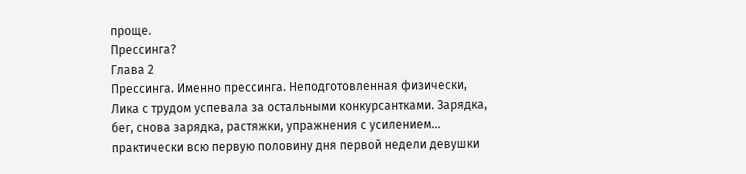проще.
Прессинга?
Глава 2
Прессинга. Именно прессинга. Неподготовленная физически, Лика с трудом успевала за остальными конкурсантками. Зарядка, бег, снова зарядка, растяжки, упражнения с усилением… практически всю первую половину дня первой недели девушки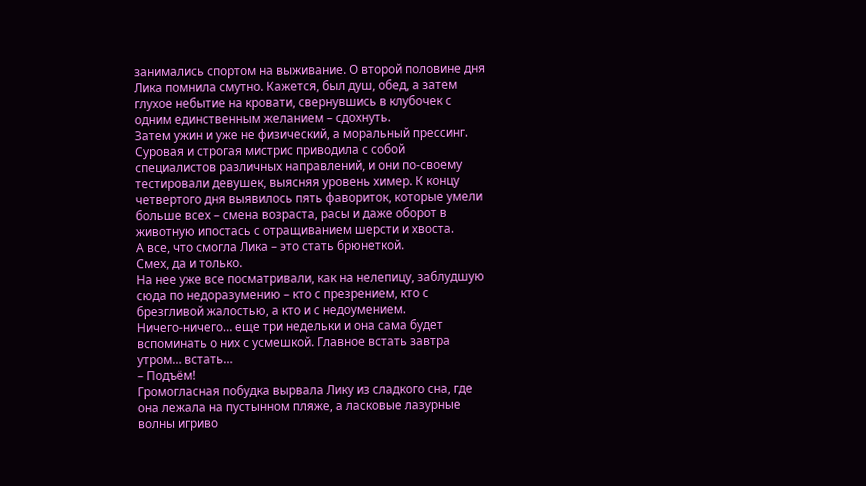занимались спортом на выживание. О второй половине дня Лика помнила смутно. Кажется, был душ, обед, а затем глухое небытие на кровати, свернувшись в клубочек с одним единственным желанием – сдохнуть.
Затем ужин и уже не физический, а моральный прессинг.
Суровая и строгая мистрис приводила с собой специалистов различных направлений, и они по-своему тестировали девушек, выясняя уровень химер. К концу четвертого дня выявилось пять фавориток, которые умели больше всех – смена возраста, расы и даже оборот в животную ипостась с отращиванием шерсти и хвоста.
А все, что смогла Лика – это стать брюнеткой.
Смех, да и только.
На нее уже все посматривали, как на нелепицу, заблудшую сюда по недоразумению – кто с презрением, кто с брезгливой жалостью, а кто и с недоумением.
Ничего-ничего… еще три недельки и она сама будет вспоминать о них с усмешкой. Главное встать завтра утром… встать…
– Подъём!
Громогласная побудка вырвала Лику из сладкого сна, где она лежала на пустынном пляже, а ласковые лазурные волны игриво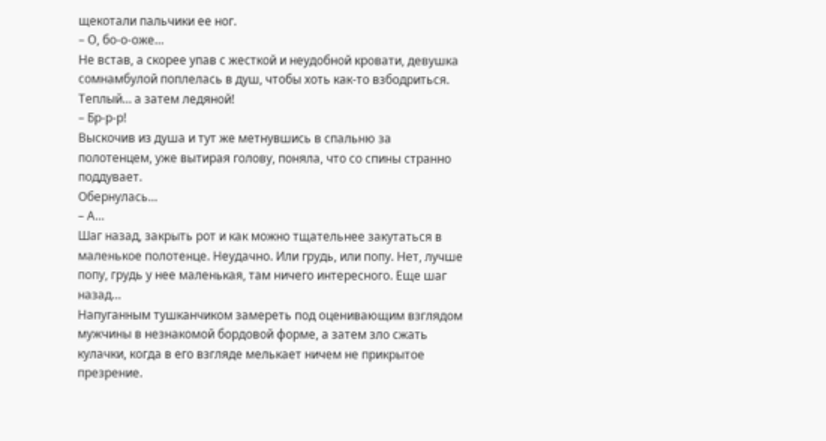щекотали пальчики ее ног.
– О, бо-о-оже…
Не встав, а скорее упав с жесткой и неудобной кровати, девушка сомнамбулой поплелась в душ, чтобы хоть как-то взбодриться. Теплый… а затем ледяной!
– Бр-р-р!
Выскочив из душа и тут же метнувшись в спальню за полотенцем, уже вытирая голову, поняла, что со спины странно поддувает.
Обернулась…
– А…
Шаг назад, закрыть рот и как можно тщательнее закутаться в маленькое полотенце. Неудачно. Или грудь, или попу. Нет, лучше попу, грудь у нее маленькая, там ничего интересного. Еще шаг назад…
Напуганным тушканчиком замереть под оценивающим взглядом мужчины в незнакомой бордовой форме, а затем зло сжать кулачки, когда в его взгляде мелькает ничем не прикрытое презрение.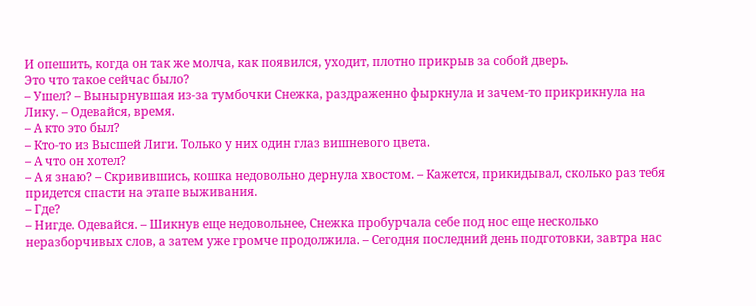И опешить, когда он так же молча, как появился, уходит, плотно прикрыв за собой дверь.
Это что такое сейчас было?
– Ушел? – Вынырнувшая из-за тумбочки Снежка, раздраженно фыркнула и зачем-то прикрикнула на Лику. – Одевайся, время.
– А кто это был?
– Кто-то из Высшей Лиги. Только у них один глаз вишневого цвета.
– А что он хотел?
– А я знаю? – Скривившись, кошка недовольно дернула хвостом. – Кажется, прикидывал, сколько раз тебя придется спасти на этапе выживания.
– Где?
– Нигде. Одевайся. – Шикнув еще недовольнее, Снежка пробурчала себе под нос еще несколько неразборчивых слов, а затем уже громче продолжила. – Сегодня последний день подготовки, завтра нас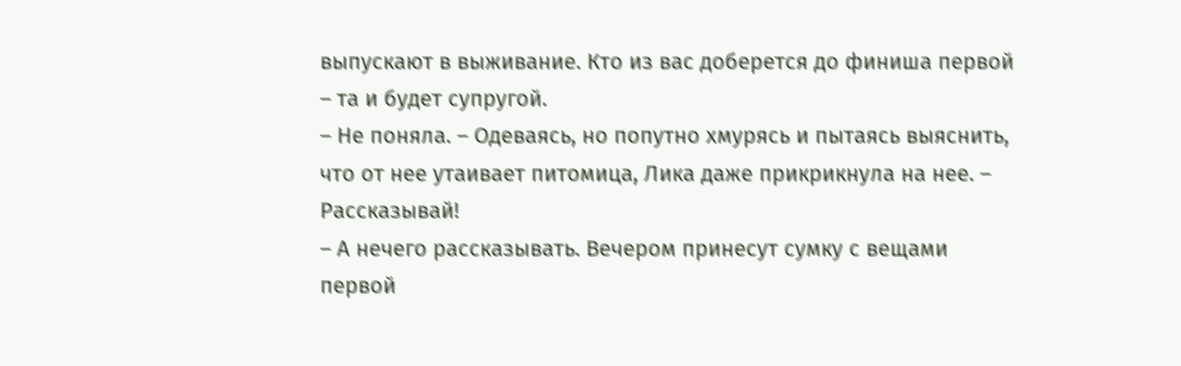выпускают в выживание. Кто из вас доберется до финиша первой – та и будет супругой.
– Не поняла. – Одеваясь, но попутно хмурясь и пытаясь выяснить, что от нее утаивает питомица, Лика даже прикрикнула на нее. – Рассказывай!
– А нечего рассказывать. Вечером принесут сумку с вещами первой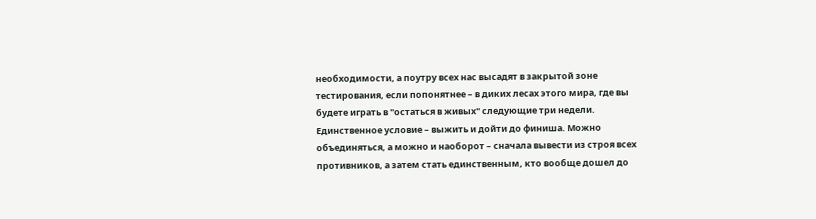необходимости, а поутру всех нас высадят в закрытой зоне тестирования, если попонятнее – в диких лесах этого мира, где вы будете играть в "остаться в живых" следующие три недели. Единственное условие – выжить и дойти до финиша. Можно объединяться, а можно и наоборот – сначала вывести из строя всех противников, а затем стать единственным, кто вообще дошел до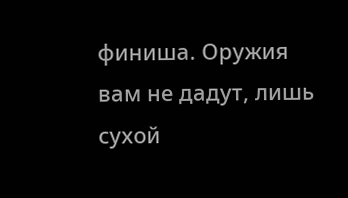финиша. Оружия вам не дадут, лишь сухой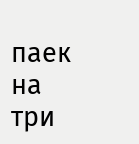паек на три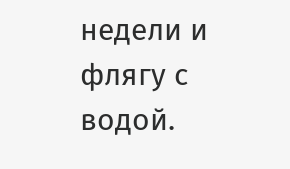недели и флягу с водой.